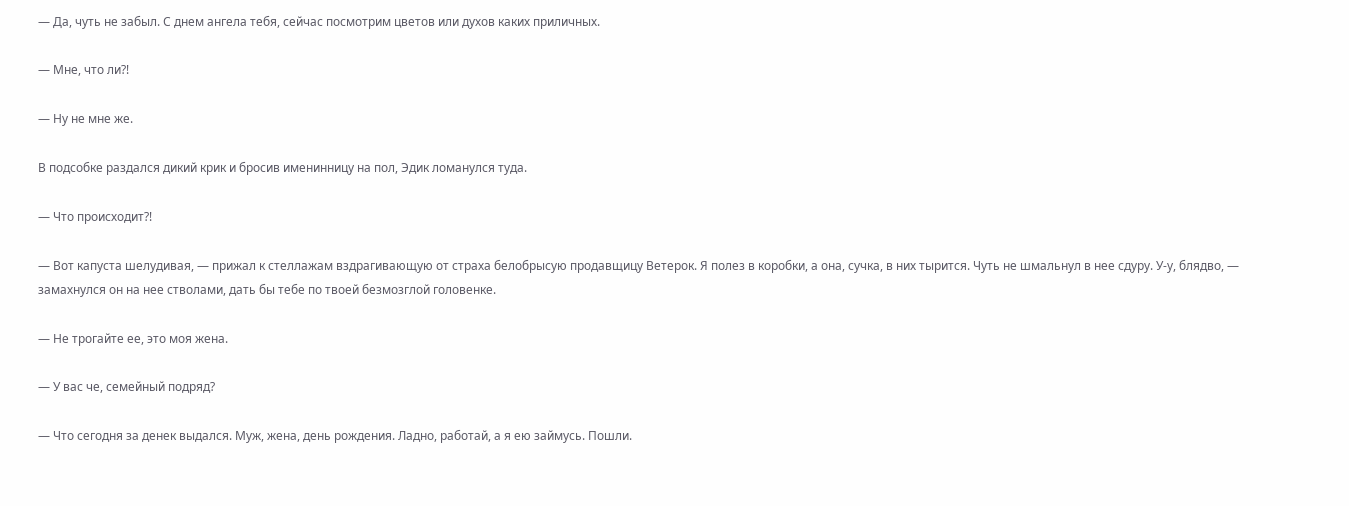— Да, чуть не забыл. С днем ангела тебя, сейчас посмотрим цветов или духов каких приличных.

— Мне, что ли?!

— Ну не мне же.

В подсобке раздался дикий крик и бросив именинницу на пол, Эдик ломанулся туда.

— Что происходит?!

— Вот капуста шелудивая, — прижал к стеллажам вздрагивающую от страха белобрысую продавщицу Ветерок. Я полез в коробки, а она, сучка, в них тырится. Чуть не шмальнул в нее сдуру. У-у, блядво, — замахнулся он на нее стволами, дать бы тебе по твоей безмозглой головенке.

— Не трогайте ее, это моя жена.

— У вас че, семейный подряд?

— Что сегодня за денек выдался. Муж, жена, день рождения. Ладно, работай, а я ею займусь. Пошли.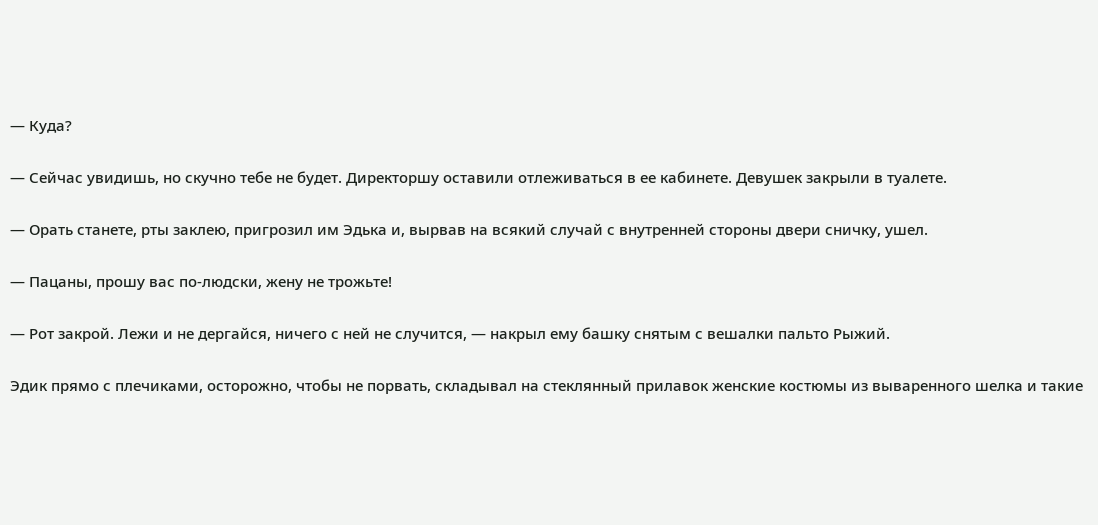— Куда?

— Сейчас увидишь, но скучно тебе не будет. Директоршу оставили отлеживаться в ее кабинете. Девушек закрыли в туалете.

— Орать станете, рты заклею, пригрозил им Эдька и, вырвав на всякий случай с внутренней стороны двери сничку, ушел.

— Пацаны, прошу вас по-людски, жену не трожьте!

— Рот закрой. Лежи и не дергайся, ничего с ней не случится, — накрыл ему башку снятым с вешалки пальто Рыжий.

Эдик прямо с плечиками, осторожно, чтобы не порвать, складывал на стеклянный прилавок женские костюмы из вываренного шелка и такие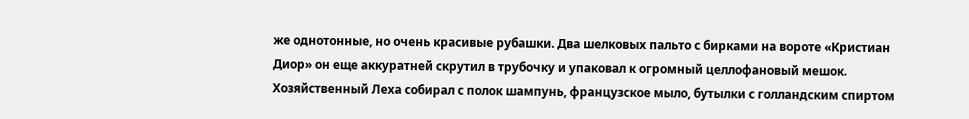же однотонные, но очень красивые рубашки. Два шелковых пальто с бирками на вороте «Кристиан Диор» он еще аккуратней скрутил в трубочку и упаковал к огромный целлофановый мешок. Хозяйственный Леха собирал с полок шампунь, французское мыло, бутылки с голландским спиртом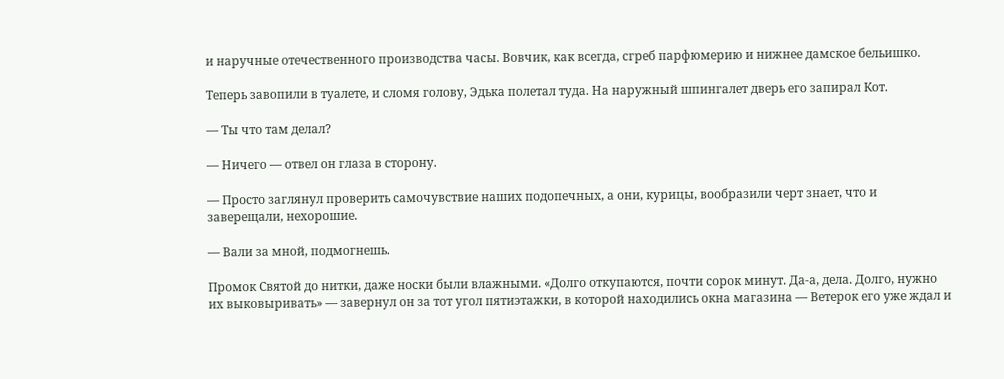и наручные отечественного производства часы. Вовчик, как всегда, сгреб парфюмерию и нижнее дамское бельишко.

Теперь завопили в туалете, и сломя голову, Эдька полетал туда. На наружный шпингалет дверь его запирал Кот.

— Ты что там делал?

— Ничего — отвел он глаза в сторону.

— Просто заглянул проверить самочувствие наших подопечных, а они, курицы, вообразили черт знает, что и заверещали, нехорошие.

— Вали за мной, подмогнешь.

Промок Святой до нитки, даже носки были влажными. «Долго откупаются, почти сорок минут. Да-а, дела. Долго, нужно их выковыривать» — завернул он за тот угол пятиэтажки, в которой находились окна магазина — Ветерок его уже ждал и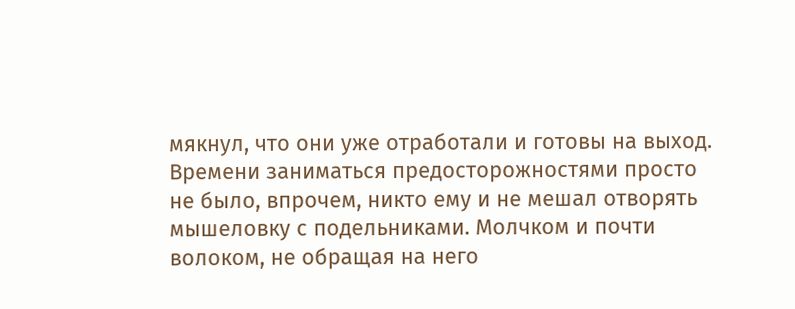мякнул, что они уже отработали и готовы на выход. Времени заниматься предосторожностями просто не было, впрочем, никто ему и не мешал отворять мышеловку с подельниками. Молчком и почти волоком, не обращая на него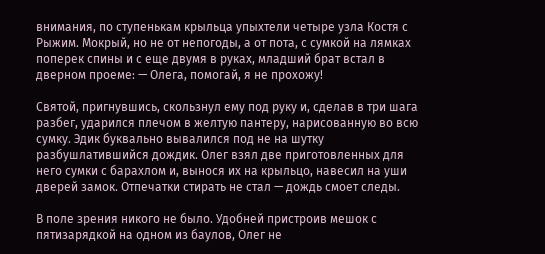внимания, по ступенькам крыльца упыхтели четыре узла Костя с Рыжим. Мокрый, но не от непогоды, а от пота, с сумкой на лямках поперек спины и с еще двумя в руках, младший брат встал в дверном проеме: — Олега, помогай, я не прохожу!

Святой, пригнувшись, скользнул ему под руку и, сделав в три шага разбег, ударился плечом в желтую пантеру, нарисованную во всю сумку. Эдик буквально вывалился под не на шутку разбушлатившийся дождик. Олег взял две приготовленных для него сумки с барахлом и, вынося их на крыльцо, навесил на уши дверей замок. Отпечатки стирать не стал — дождь смоет следы.

В поле зрения никого не было. Удобней пристроив мешок с пятизарядкой на одном из баулов, Олег не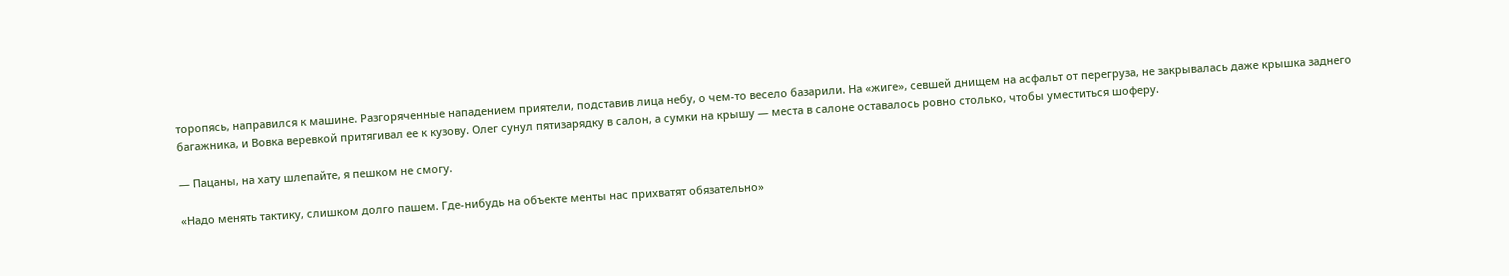торопясь, направился к машине. Разгоряченные нападением приятели, подставив лица небу, о чем-то весело базарили. На «жиге», севшей днищем на асфальт от перегруза, не закрывалась даже крышка заднего багажника, и Вовка веревкой притягивал ее к кузову. Олег сунул пятизарядку в салон, а сумки на крышу — места в салоне оставалось ровно столько, чтобы уместиться шоферу.

— Пацаны, на хату шлепайте, я пешком не смогу.

«Надо менять тактику, слишком долго пашем. Где-нибудь на объекте менты нас прихватят обязательно»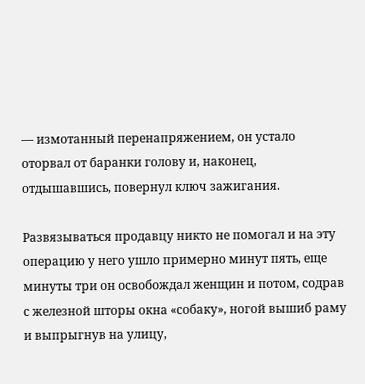— измотанный перенапряжением, он устало оторвал от баранки голову и, наконец, отдышавшись, повернул ключ зажигания.

Развязываться продавцу никто не помогал и на эту операцию у него ушло примерно минут пять, еще минуты три он освобождал женщин и потом, содрав с железной шторы окна «собаку», ногой вышиб раму и выпрыгнув на улицу,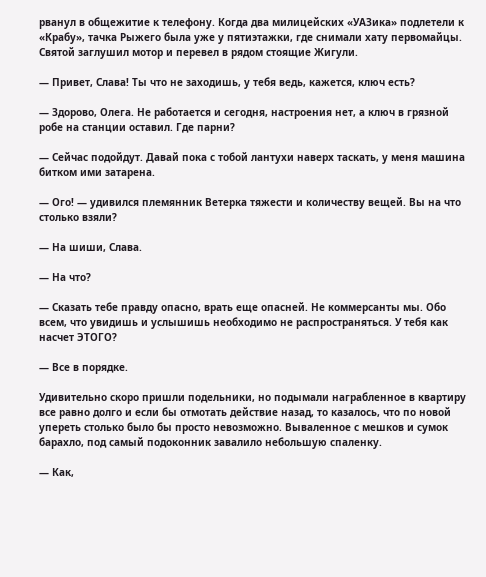рванул в общежитие к телефону. Когда два милицейских «УАЗика» подлетели к «Крабу», тачка Рыжего была уже у пятиэтажки, где снимали хату первомайцы. Святой заглушил мотор и перевел в рядом стоящие Жигули.

— Привет, Слава! Ты что не заходишь, у тебя ведь, кажется, ключ есть?

— Здорово, Олега. Не работается и сегодня, настроения нет, а ключ в грязной робе на станции оставил. Где парни?

— Сейчас подойдут. Давай пока с тобой лантухи наверх таскать, у меня машина битком ими затарена.

— Ого! — удивился племянник Ветерка тяжести и количеству вещей. Вы на что столько взяли?

— На шиши, Слава.

— На что?

— Сказать тебе правду опасно, врать еще опасней. Не коммерсанты мы. Обо всем, что увидишь и услышишь необходимо не распространяться. У тебя как насчет ЭТОГО?

— Все в порядке.

Удивительно скоро пришли подельники, но подымали награбленное в квартиру все равно долго и если бы отмотать действие назад, то казалось, что по новой упереть столько было бы просто невозможно. Вываленное с мешков и сумок барахло, под самый подоконник завалило небольшую спаленку.

— Как,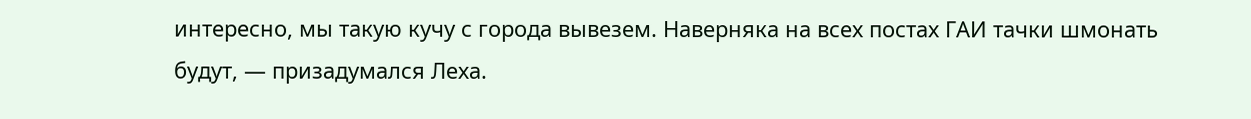интересно, мы такую кучу с города вывезем. Наверняка на всех постах ГАИ тачки шмонать будут, — призадумался Леха.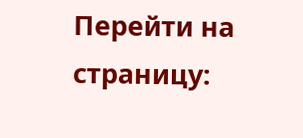Перейти на страницу: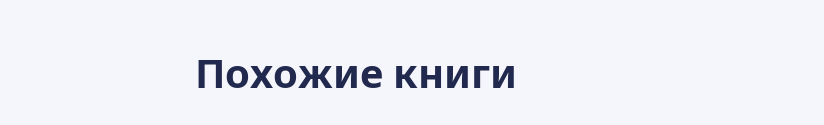Похожие книги